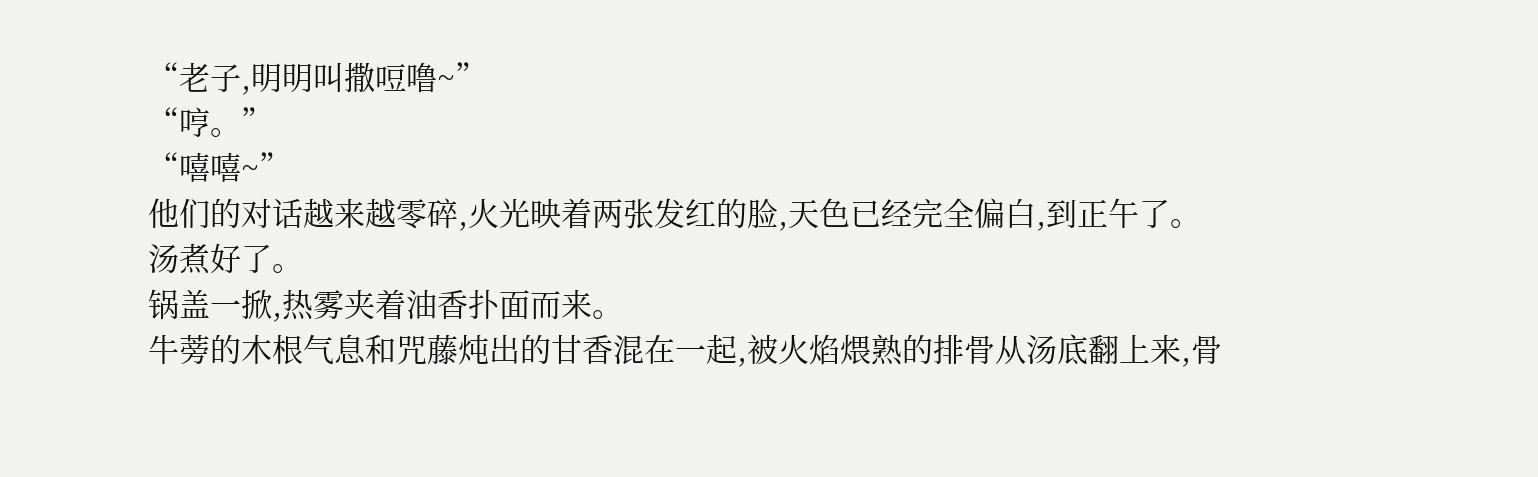“老子,明明叫撒哣噜~”
“哼。”
“嘻嘻~”
他们的对话越来越零碎,火光映着两张发红的脸,天色已经完全偏白,到正午了。
汤煮好了。
锅盖一掀,热雾夹着油香扑面而来。
牛蒡的木根气息和咒藤炖出的甘香混在一起,被火焰煨熟的排骨从汤底翻上来,骨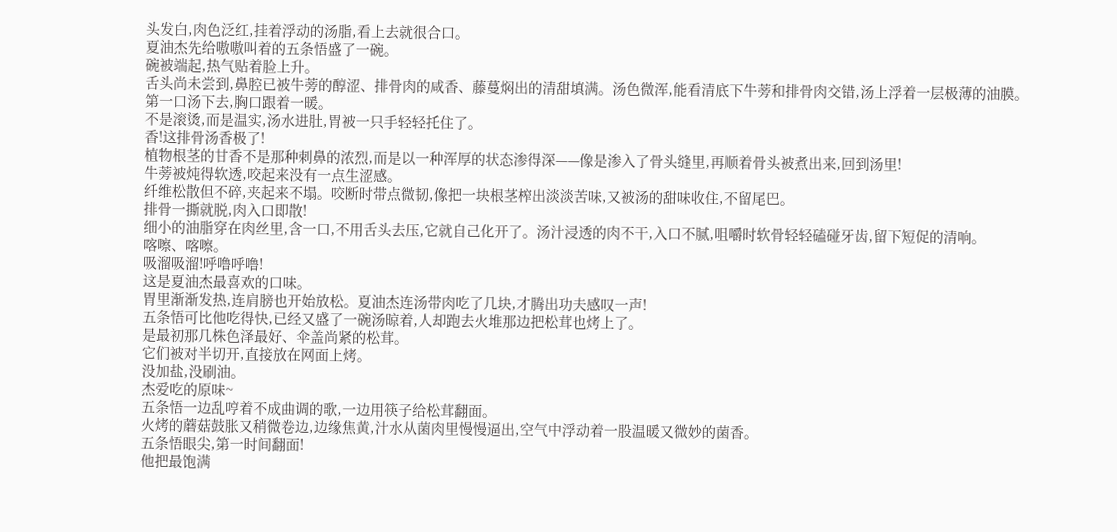头发白,肉色泛红,挂着浮动的汤脂,看上去就很合口。
夏油杰先给嗷嗷叫着的五条悟盛了一碗。
碗被端起,热气贴着脸上升。
舌头尚未尝到,鼻腔已被牛蒡的醇涩、排骨肉的咸香、藤蔓焖出的清甜填满。汤色微浑,能看清底下牛蒡和排骨肉交错,汤上浮着一层极薄的油膜。
第一口汤下去,胸口跟着一暖。
不是滚烫,而是温实,汤水进肚,胃被一只手轻轻托住了。
香!这排骨汤香极了!
植物根茎的甘香不是那种刺鼻的浓烈,而是以一种浑厚的状态渗得深——像是渗入了骨头缝里,再顺着骨头被煮出来,回到汤里!
牛蒡被炖得软透,咬起来没有一点生涩感。
纤维松散但不碎,夹起来不塌。咬断时带点微韧,像把一块根茎榨出淡淡苦味,又被汤的甜味收住,不留尾巴。
排骨一撕就脱,肉入口即散!
细小的油脂穿在肉丝里,含一口,不用舌头去压,它就自己化开了。汤汁浸透的肉不干,入口不腻,咀嚼时软骨轻轻磕碰牙齿,留下短促的清响。
喀嚓、喀嚓。
吸溜吸溜!呼噜呼噜!
这是夏油杰最喜欢的口味。
胃里渐渐发热,连肩膀也开始放松。夏油杰连汤带肉吃了几块,才腾出功夫感叹一声!
五条悟可比他吃得快,已经又盛了一碗汤晾着,人却跑去火堆那边把松茸也烤上了。
是最初那几株色泽最好、伞盖尚紧的松茸。
它们被对半切开,直接放在网面上烤。
没加盐,没刷油。
杰爱吃的原味~
五条悟一边乱哼着不成曲调的歌,一边用筷子给松茸翻面。
火烤的蘑菇鼓胀又稍微卷边,边缘焦黄,汁水从菌肉里慢慢逼出,空气中浮动着一股温暖又微妙的菌香。
五条悟眼尖,第一时间翻面!
他把最饱满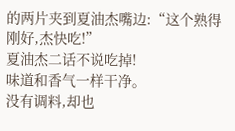的两片夹到夏油杰嘴边:“这个熟得刚好,杰快吃!”
夏油杰二话不说吃掉!
味道和香气一样干净。
没有调料,却也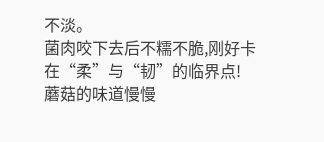不淡。
菌肉咬下去后不糯不脆,刚好卡在“柔”与“韧”的临界点!
蘑菇的味道慢慢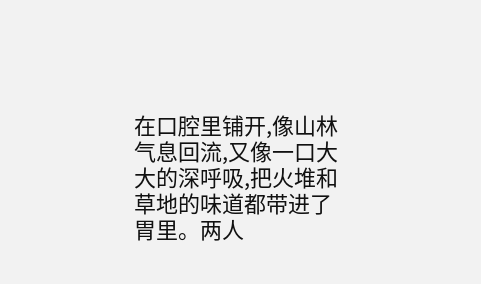在口腔里铺开,像山林气息回流,又像一口大大的深呼吸,把火堆和草地的味道都带进了胃里。两人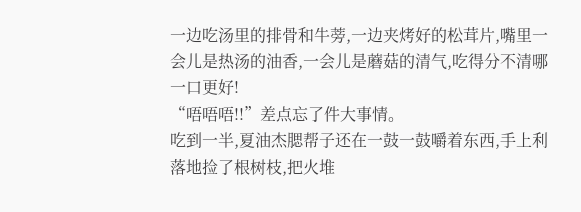一边吃汤里的排骨和牛蒡,一边夹烤好的松茸片,嘴里一会儿是热汤的油香,一会儿是蘑菇的清气,吃得分不清哪一口更好!
“唔唔唔!!”差点忘了件大事情。
吃到一半,夏油杰腮帮子还在一鼓一鼓嚼着东西,手上利落地捡了根树枝,把火堆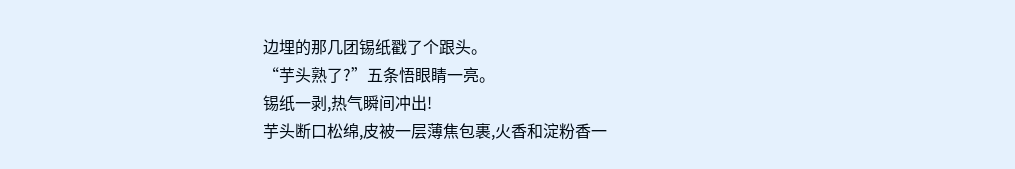边埋的那几团锡纸戳了个跟头。
“芋头熟了?”五条悟眼睛一亮。
锡纸一剥,热气瞬间冲出!
芋头断口松绵,皮被一层薄焦包裹,火香和淀粉香一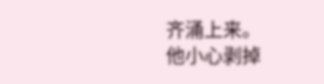齐涌上来。
他小心剥掉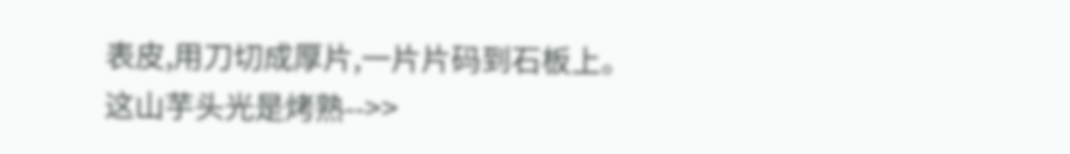表皮,用刀切成厚片,一片片码到石板上。
这山芋头光是烤熟-->>